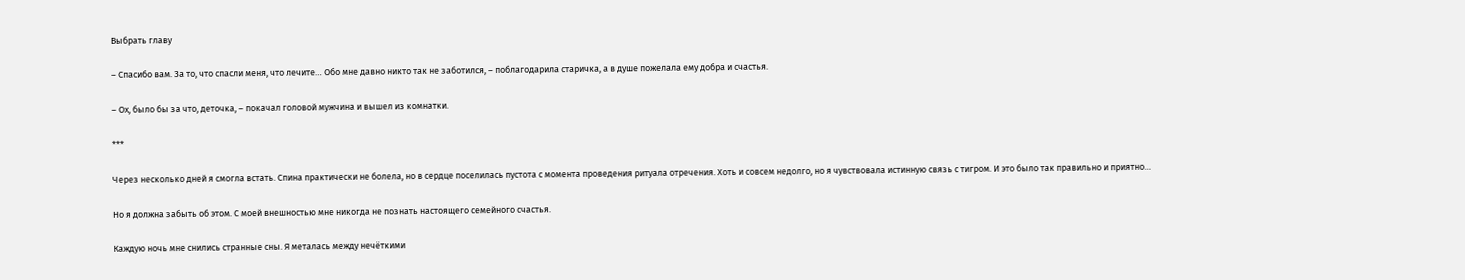Выбрать главу

– Спасибо вам. За то, что спасли меня, что лечите… Обо мне давно никто так не заботился, – поблагодарила старичка, а в душе пожелала ему добра и счастья.

– Ох, было бы за что, деточка, – покачал головой мужчина и вышел из комнатки.

***

Через несколько дней я смогла встать. Спина практически не болела, но в сердце поселилась пустота с момента проведения ритуала отречения. Хоть и совсем недолго, но я чувствовала истинную связь с тигром. И это было так правильно и приятно…

Но я должна забыть об этом. С моей внешностью мне никогда не познать настоящего семейного счастья.

Каждую ночь мне снились странные сны. Я металась между нечёткими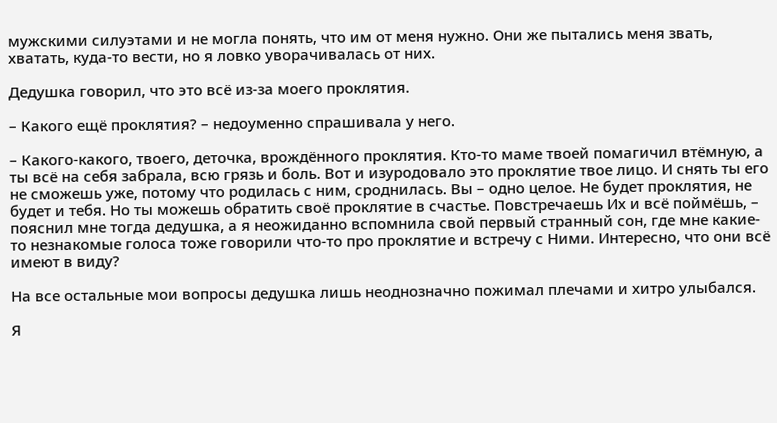мужскими силуэтами и не могла понять, что им от меня нужно. Они же пытались меня звать, хватать, куда-то вести, но я ловко уворачивалась от них.

Дедушка говорил, что это всё из-за моего проклятия.

– Какого ещё проклятия? – недоуменно спрашивала у него.

– Какого-какого, твоего, деточка, врождённого проклятия. Кто-то маме твоей помагичил втёмную, а ты всё на себя забрала, всю грязь и боль. Вот и изуродовало это проклятие твое лицо. И снять ты его не сможешь уже, потому что родилась с ним, сроднилась. Вы – одно целое. Не будет проклятия, не будет и тебя. Но ты можешь обратить своё проклятие в счастье. Повстречаешь Их и всё поймёшь, – пояснил мне тогда дедушка, а я неожиданно вспомнила свой первый странный сон, где мне какие-то незнакомые голоса тоже говорили что-то про проклятие и встречу с Ними. Интересно, что они всё имеют в виду?

На все остальные мои вопросы дедушка лишь неоднозначно пожимал плечами и хитро улыбался.

Я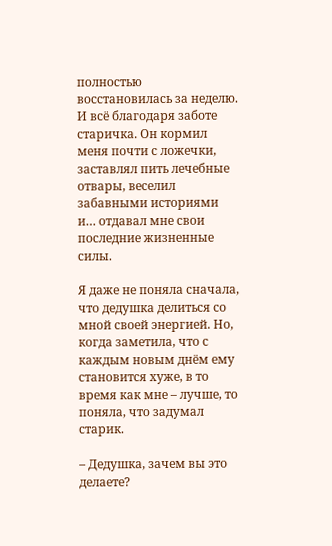полностью восстановилась за неделю. И всё благодаря заботе старичка. Он кормил меня почти с ложечки, заставлял пить лечебные отвары, веселил забавными историями и… отдавал мне свои последние жизненные силы.

Я даже не поняла сначала, что дедушка делиться со мной своей энергией. Но, когда заметила, что с каждым новым днём ему становится хуже, в то время как мне – лучше, то поняла, что задумал старик.

– Дедушка, зачем вы это делаете?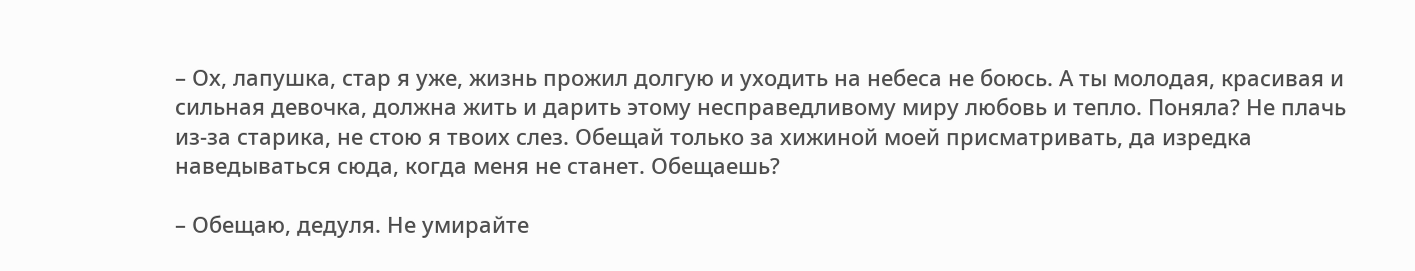– Ох, лапушка, стар я уже, жизнь прожил долгую и уходить на небеса не боюсь. А ты молодая, красивая и сильная девочка, должна жить и дарить этому несправедливому миру любовь и тепло. Поняла? Не плачь из-за старика, не стою я твоих слез. Обещай только за хижиной моей присматривать, да изредка наведываться сюда, когда меня не станет. Обещаешь?

– Обещаю, дедуля. Не умирайте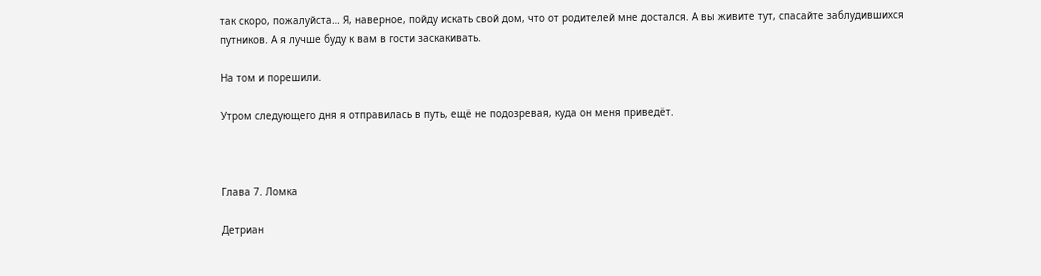так скоро, пожалуйста… Я, наверное, пойду искать свой дом, что от родителей мне достался. А вы живите тут, спасайте заблудившихся путников. А я лучше буду к вам в гости заскакивать.

На том и порешили.

Утром следующего дня я отправилась в путь, ещё не подозревая, куда он меня приведёт.



Глава 7. Ломка

Детриан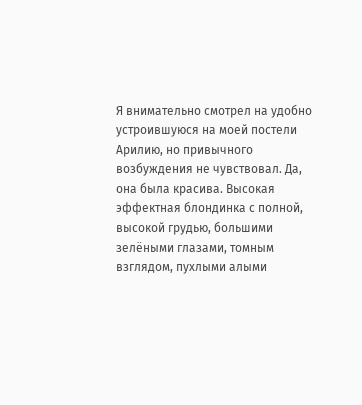Я внимательно смотрел на удобно устроившуюся на моей постели Арилию, но привычного возбуждения не чувствовал. Да, она была красива. Высокая эффектная блондинка с полной, высокой грудью, большими зелёными глазами, томным взглядом, пухлыми алыми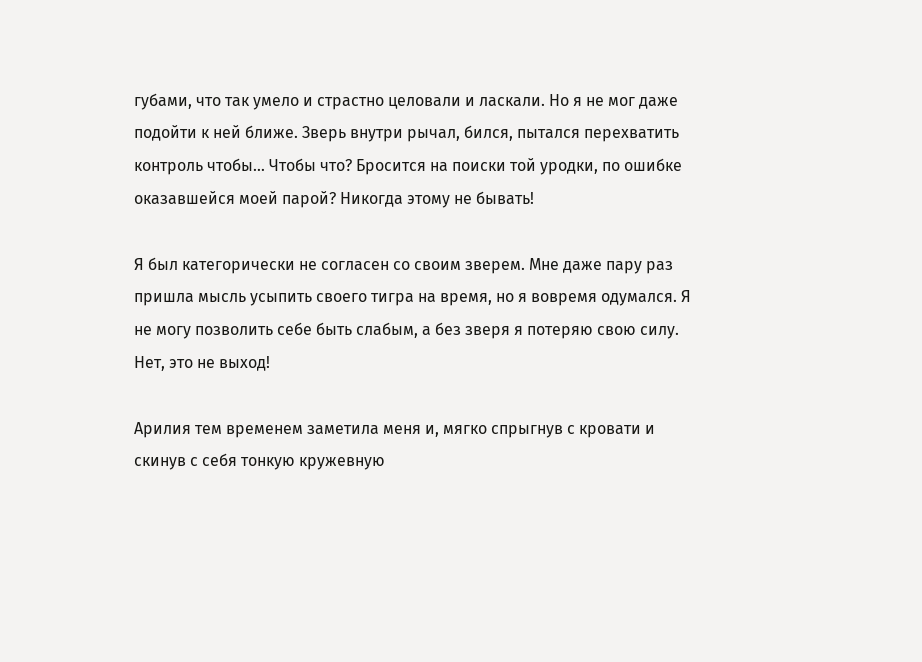губами, что так умело и страстно целовали и ласкали. Но я не мог даже подойти к ней ближе. Зверь внутри рычал, бился, пытался перехватить контроль чтобы… Чтобы что? Бросится на поиски той уродки, по ошибке оказавшейся моей парой? Никогда этому не бывать!

Я был категорически не согласен со своим зверем. Мне даже пару раз пришла мысль усыпить своего тигра на время, но я вовремя одумался. Я не могу позволить себе быть слабым, а без зверя я потеряю свою силу. Нет, это не выход!

Арилия тем временем заметила меня и, мягко спрыгнув с кровати и скинув с себя тонкую кружевную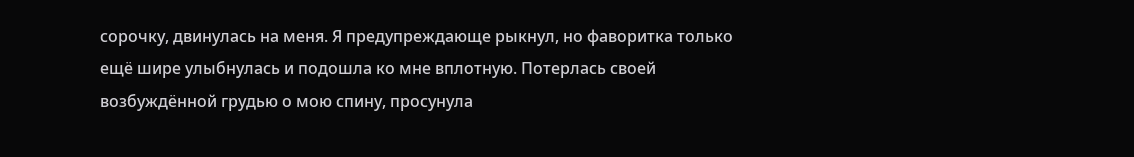сорочку, двинулась на меня. Я предупреждающе рыкнул, но фаворитка только ещё шире улыбнулась и подошла ко мне вплотную. Потерлась своей возбуждённой грудью о мою спину, просунула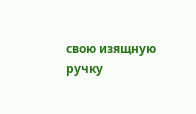свою изящную ручку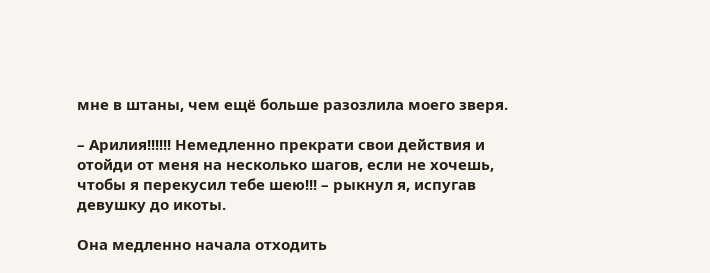мне в штаны, чем ещё больше разозлила моего зверя.

– Арилия!!!!!! Немедленно прекрати свои действия и отойди от меня на несколько шагов, если не хочешь, чтобы я перекусил тебе шею!!! – рыкнул я, испугав девушку до икоты.

Она медленно начала отходить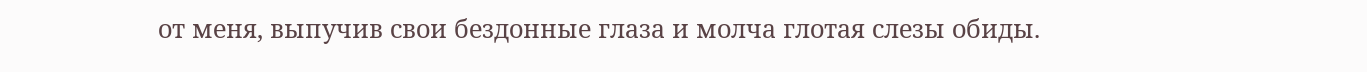от меня, выпучив свои бездонные глаза и молча глотая слезы обиды.